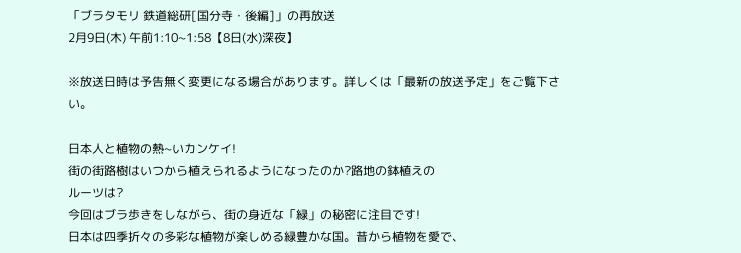「ブラタモリ 鉄道総研[国分寺・後編]」の再放送
2月9日(木) 午前1:10~1:58【8日(水)深夜】

※放送日時は予告無く変更になる場合があります。詳しくは「最新の放送予定」をご覧下さい。

日本人と植物の熱~いカンケイ!
街の街路樹はいつから植えられるようになったのか?路地の鉢植えの
ルーツは?
今回はブラ歩きをしながら、街の身近な「緑」の秘密に注目です!
日本は四季折々の多彩な植物が楽しめる緑豊かな国。昔から植物を愛で、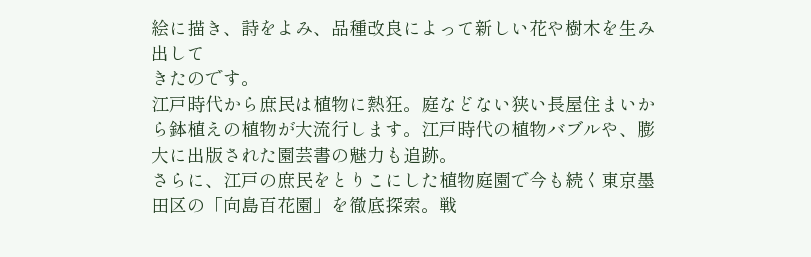絵に描き、詩をよみ、品種改良によって新しい花や樹木を生み出して
きたのです。
江戸時代から庶民は植物に熱狂。庭などない狭い長屋住まいから鉢植えの植物が大流行します。江戸時代の植物バブルや、膨大に出版された園芸書の魅力も追跡。
さらに、江戸の庶民をとりこにした植物庭園で今も続く東京墨田区の「向島百花園」を徹底探索。戦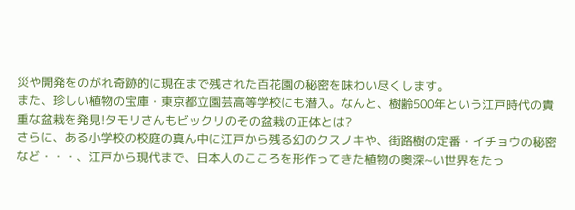災や開発をのがれ奇跡的に現在まで残された百花園の秘密を味わい尽くします。
また、珍しい植物の宝庫・東京都立園芸高等学校にも潜入。なんと、樹齢500年という江戸時代の貴重な盆栽を発見!タモリさんもビックリのその盆栽の正体とは?
さらに、ある小学校の校庭の真ん中に江戸から残る幻のクスノキや、街路樹の定番・イチョウの秘密など・・・、江戸から現代まで、日本人のこころを形作ってきた植物の奥深~い世界をたっ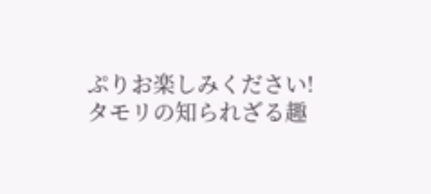ぷりお楽しみください!
タモリの知られざる趣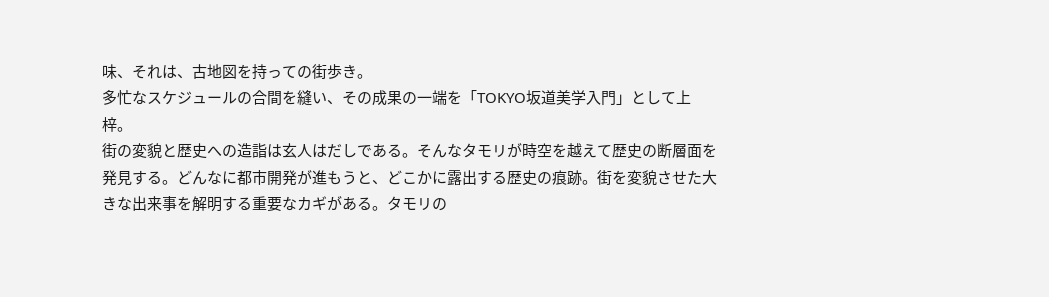味、それは、古地図を持っての街歩き。
多忙なスケジュールの合間を縫い、その成果の一端を「TOKYO坂道美学入門」として上梓。
街の変貌と歴史への造詣は玄人はだしである。そんなタモリが時空を越えて歴史の断層面を発見する。どんなに都市開発が進もうと、どこかに露出する歴史の痕跡。街を変貌させた大きな出来事を解明する重要なカギがある。タモリの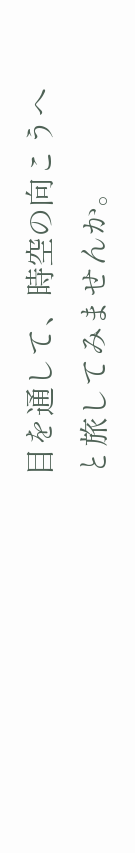目を通して、時空の向こうへと旅してみませんか。